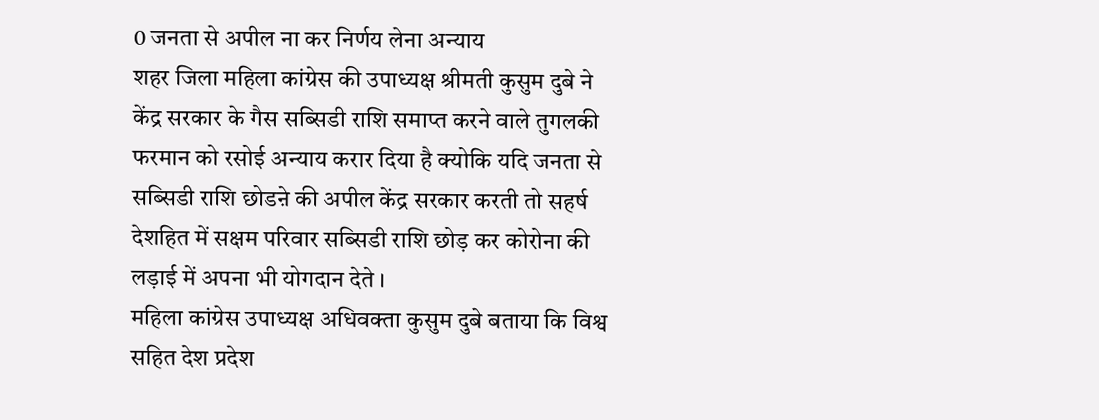0 जनता से अपील ना कर निर्णय लेना अन्याय
शहर जिला महिला कांग्रेस की उपाध्यक्ष श्रीमती कुसुम दुबे ने केंद्र सरकार के गैस सब्सिडी राशि समाप्त करने वाले तुगलकी फरमान को रसोई अन्याय करार दिया है क्योकि यदि जनता से सब्सिडी राशि छोडऩे की अपील केंद्र सरकार करती तो सहर्ष देशहित में सक्षम परिवार सब्सिडी राशि छोड़ कर कोरोना की लड़ाई में अपना भी योगदान देते ।
महिला कांग्रेस उपाध्यक्ष अधिवक्ता कुसुम दुबे बताया कि विश्व सहित देश प्रदेश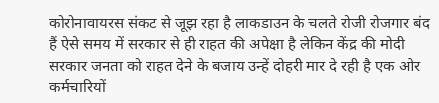कोरोनावायरस संकट से जूझ रहा है लाकडाउन के चलते रोजी रोजगार बंद हैं ऐसे समय में सरकार से ही राहत की अपेक्षा है लेकिन केंद्र की मोदी सरकार जनता को राहत देने के बजाय उन्हें दोहरी मार दे रही है एक ओर कर्मचारियों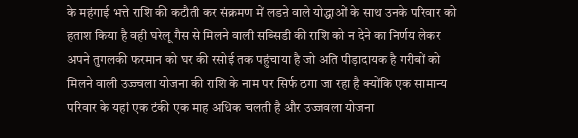के महंगाई भत्ते राशि की कटौती कर संक्रमण में लडऩे वाले योद्धाओं के साथ उनके परिवार को हताश किया है वही घरेलू गैस से मिलने वाली सब्सिडी की राशि को न देने का निर्णय लेकर अपने तुगलकी फरमान को घर की रसोई तक पहुंचाया है जो अति पीड़ादायक है गरीबों को मिलने वाली उज्ज्वला योजना की राशि के नाम पर सिर्फ ठगा जा रहा है क्योंकि एक सामान्य परिवार के यहां एक टंकी एक माह अधिक चलती है और उज्जवला योजना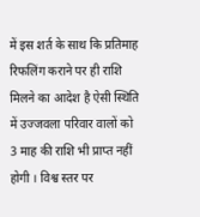में इस शर्त के साथ कि प्रतिमाह रिफलिंग कराने पर ही राशि मिलने का आदेश है ऐसी स्थिति में उज्जवला परिवार वालों को 3 माह की राशि भी प्राप्त नहीं होगी । विश्व स्तर पर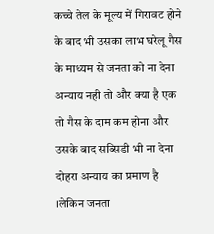कच्चे तेल के मूल्य में गिरावट होने के बाद भी उसका लाभ घरेलू गैस के माध्यम से जनता को ना देना अन्याय नही तो और क्या है एक तो गैस के दाम कम होना और उसके बाद सब्सिडी भी ना देना दोहरा अन्याय का प्रमाण है ।लेकिन जनता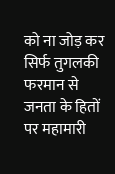को ना जोड़ कर सिर्फ तुगलकी फरमान से जनता के हितों पर महामारी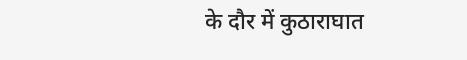के दौर में कुठाराघात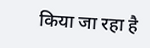किया जा रहा है